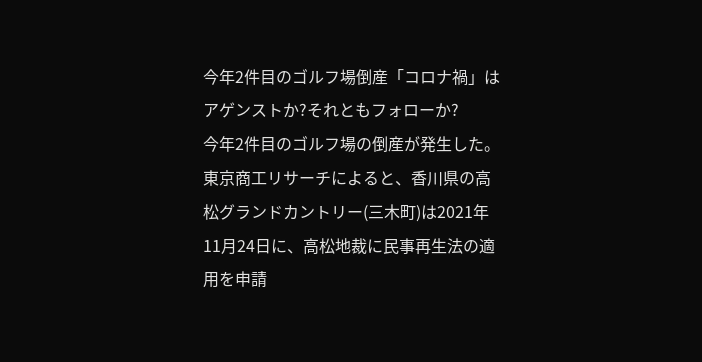今年2件目のゴルフ場倒産「コロナ禍」はアゲンストか?それともフォローか?
今年2件目のゴルフ場の倒産が発生した。東京商工リサーチによると、香川県の高松グランドカントリー(三木町)は2021年11月24日に、高松地裁に民事再生法の適用を申請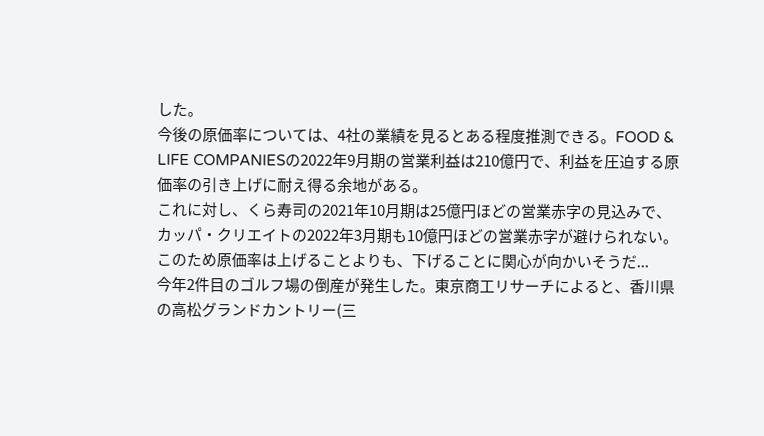した。
今後の原価率については、4社の業績を見るとある程度推測できる。FOOD & LIFE COMPANIESの2022年9月期の営業利益は210億円で、利益を圧迫する原価率の引き上げに耐え得る余地がある。
これに対し、くら寿司の2021年10月期は25億円ほどの営業赤字の見込みで、カッパ・クリエイトの2022年3月期も10億円ほどの営業赤字が避けられない。このため原価率は上げることよりも、下げることに関心が向かいそうだ...
今年2件目のゴルフ場の倒産が発生した。東京商工リサーチによると、香川県の高松グランドカントリー(三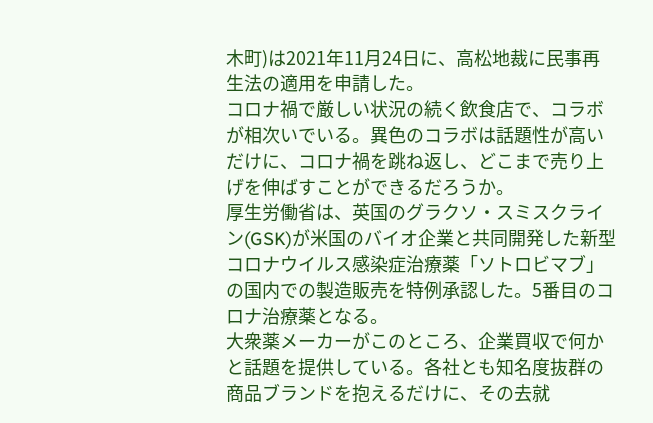木町)は2021年11月24日に、高松地裁に民事再生法の適用を申請した。
コロナ禍で厳しい状況の続く飲食店で、コラボが相次いでいる。異色のコラボは話題性が高いだけに、コロナ禍を跳ね返し、どこまで売り上げを伸ばすことができるだろうか。
厚生労働省は、英国のグラクソ・スミスクライン(GSK)が米国のバイオ企業と共同開発した新型コロナウイルス感染症治療薬「ソトロビマブ」の国内での製造販売を特例承認した。5番目のコロナ治療薬となる。
大衆薬メーカーがこのところ、企業買収で何かと話題を提供している。各社とも知名度抜群の商品ブランドを抱えるだけに、その去就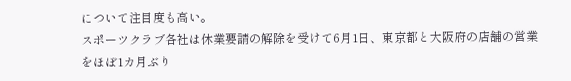について注目度も高い。
スポーツクラブ各社は休業要請の解除を受けて6月1日、東京都と大阪府の店舗の営業をほぼ1カ月ぶり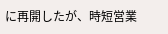に再開したが、時短営業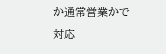か通常営業かで対応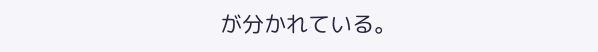が分かれている。